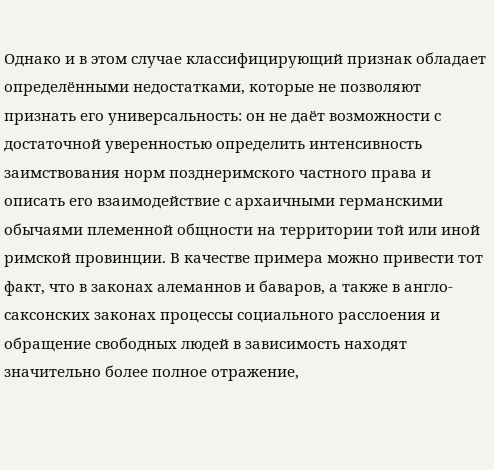Однако и в этом случае классифицирующий признак обладает определёнными недостатками, которые не позволяют признать его универсальность: он не даёт возможности с достаточной уверенностью определить интенсивность заимствования норм позднеримского частного права и описать его взаимодействие с архаичными германскими обычаями племенной общности на территории той или иной римской провинции. В качестве примера можно привести тот факт, что в законах алеманнов и баваров, а также в англо-саксонских законах процессы социального расслоения и обращение свободных людей в зависимость находят значительно более полное отражение,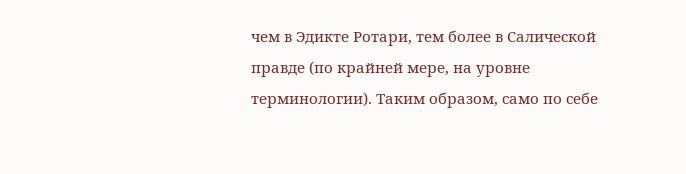чем в Эдикте Ротари, тем более в Салической правде (по крайней мере, на уровне терминологии). Таким образом, само по себе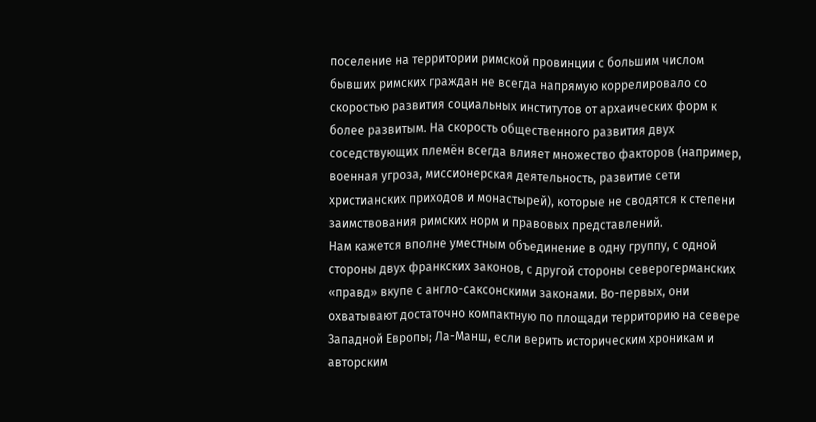поселение на территории римской провинции с большим числом бывших римских граждан не всегда напрямую коррелировало со скоростью развития социальных институтов от архаических форм к более развитым. На скорость общественного развития двух соседствующих племён всегда влияет множество факторов (например, военная угроза, миссионерская деятельность, развитие сети христианских приходов и монастырей), которые не сводятся к степени заимствования римских норм и правовых представлений.
Нам кажется вполне уместным объединение в одну группу, с одной стороны двух франкских законов, с другой стороны северогерманских «правд» вкупе с англо-саксонскими законами. Во-первых, они охватывают достаточно компактную по площади территорию на севере Западной Европы; Ла-Манш, если верить историческим хроникам и авторским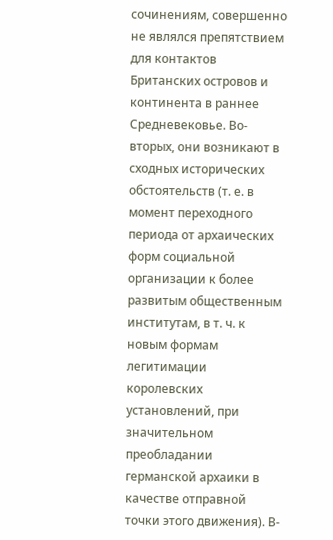сочинениям, совершенно не являлся препятствием для контактов Британских островов и континента в раннее Средневековье. Во-вторых, они возникают в сходных исторических обстоятельств (т. е. в момент переходного периода от архаических форм социальной организации к более развитым общественным институтам, в т. ч. к новым формам легитимации королевских установлений, при значительном преобладании германской архаики в качестве отправной точки этого движения). В-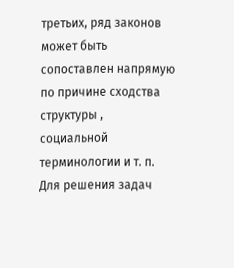третьих, ряд законов может быть сопоставлен напрямую по причине сходства структуры ,
социальной терминологии и т. п.
Для решения задач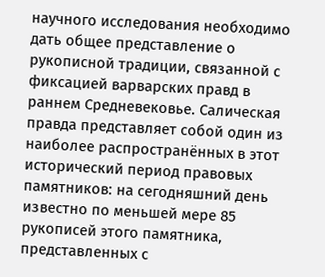научного исследования необходимо дать общее представление о рукописной традиции, связанной с фиксацией варварских правд в раннем Средневековье. Салическая правда представляет собой один из наиболее распространённых в этот исторический период правовых памятников: на сегодняшний день известно по меньшей мере 85 рукописей этого памятника, представленных с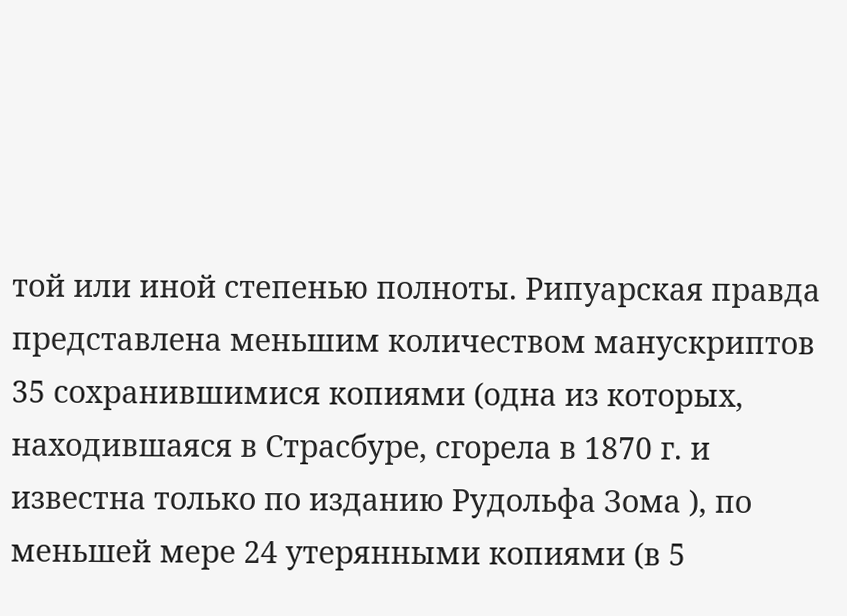той или иной степенью полноты. Рипуарская правда представлена меньшим количеством манускриптов 35 сохранившимися копиями (одна из которых, находившаяся в Страсбуре, сгорела в 1870 г. и известна только по изданию Рудольфа Зома ), по меньшей мере 24 утерянными копиями (в 5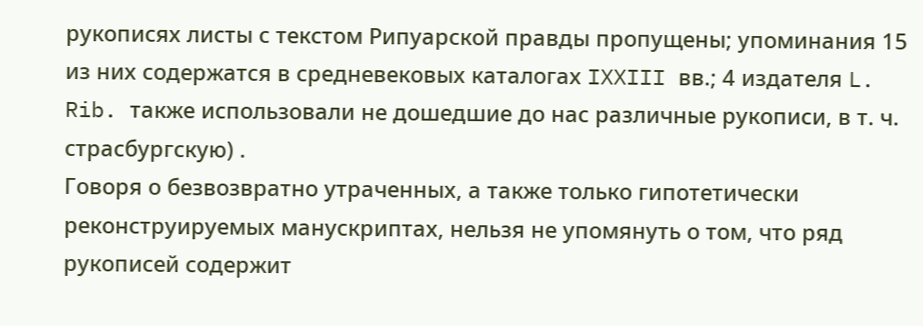рукописях листы с текстом Рипуарской правды пропущены; упоминания 15 из них содержатся в средневековых каталогах IXXIII вв.; 4 издателя L. Rib. также использовали не дошедшие до нас различные рукописи, в т. ч. страсбургскую) .
Говоря о безвозвратно утраченных, а также только гипотетически реконструируемых манускриптах, нельзя не упомянуть о том, что ряд рукописей содержит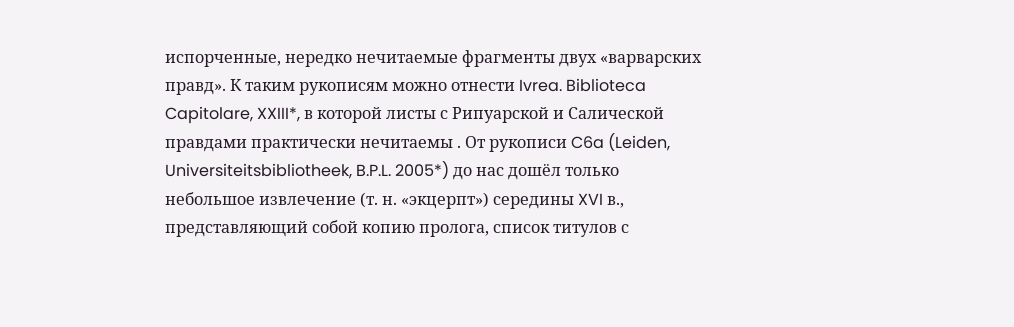испорченные, нередко нечитаемые фрагменты двух «варварских правд». К таким рукописям можно отнести Ivrea. Biblioteca Capitolare, XXIII*, в которой листы с Рипуарской и Салической правдами практически нечитаемы . От рукописи C6a (Leiden, Universiteitsbibliotheek, B.P.L. 2005*) до нас дошёл только небольшое извлечение (т. н. «экцерпт») середины XVI в., представляющий собой копию пролога, список титулов с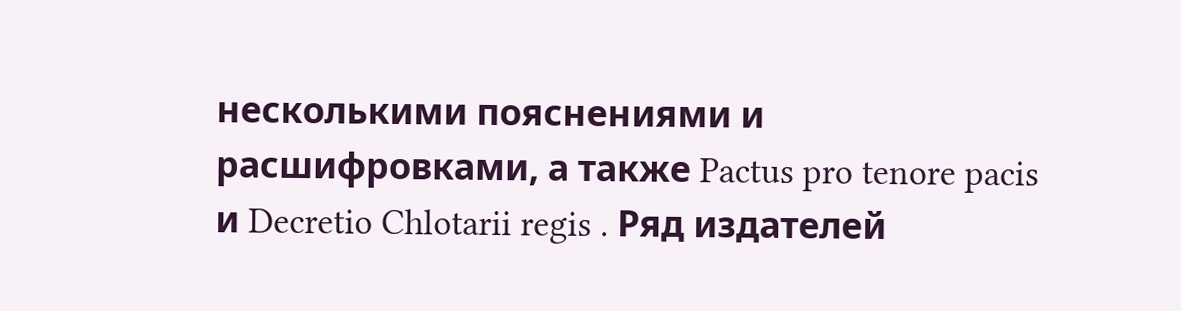несколькими пояснениями и расшифровками, а также Pactus pro tenore pacis и Decretio Chlotarii regis . Ряд издателей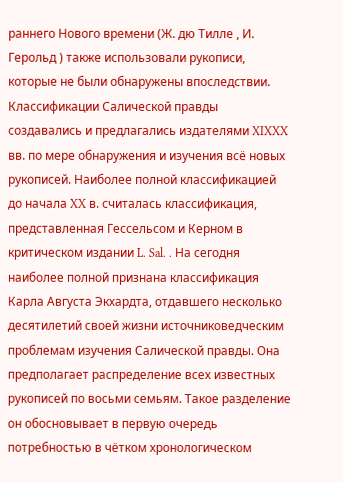раннего Нового времени (Ж. дю Тилле , И. Герольд ) также использовали рукописи, которые не были обнаружены впоследствии.
Классификации Салической правды создавались и предлагались издателями XIXXX вв. по мере обнаружения и изучения всё новых рукописей. Наиболее полной классификацией до начала XX в. считалась классификация, представленная Гессельсом и Керном в критическом издании L. Sal. . На сегодня наиболее полной признана классификация Карла Августа Экхардта, отдавшего несколько десятилетий своей жизни источниковедческим проблемам изучения Салической правды. Она предполагает распределение всех известных рукописей по восьми семьям. Такое разделение он обосновывает в первую очередь потребностью в чётком хронологическом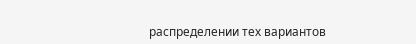распределении тех вариантов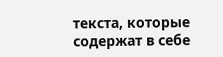текста, которые содержат в себе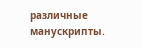различные манускрипты.